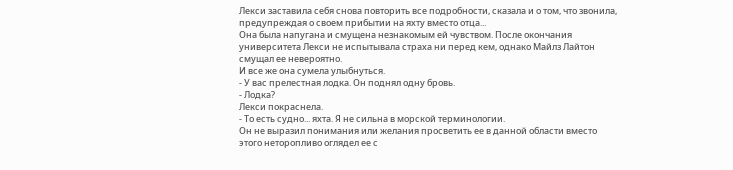Лекси заставила себя снова повторить все подробности, сказала и о том, что звонила, предупреждая о своем прибытии на яхту вместо отца...
Она была напугана и смущена незнакомым ей чувством. После окончания университета Лекси не испытывала страха ни перед кем, однако Майлз Лайтон смущал ее невероятно.
И все же она сумела улыбнуться.
- У вас прелестная лодка. Он поднял одну бровь.
- Лодка?
Лекси покраснела.
- То есть судно... яхта. Я не сильна в морской терминологии.
Он не выразил понимания или желания просветить ее в данной области вместо этого неторопливо оглядел ее с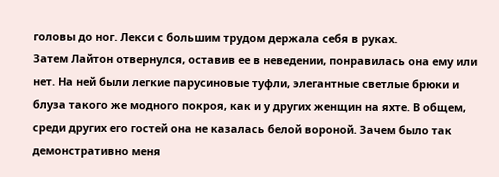головы до ног. Лекси с большим трудом держала себя в руках.
Затем Лайтон отвернулся, оставив ее в неведении, понравилась она ему или нет. На ней были легкие парусиновые туфли, элегантные светлые брюки и блуза такого же модного покроя, как и у других женщин на яхте. В общем, среди других его гостей она не казалась белой вороной. Зачем было так демонстративно меня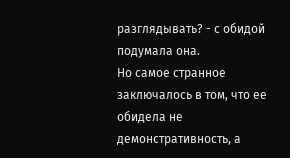разглядывать? - с обидой подумала она.
Но самое странное заключалось в том, что ее обидела не демонстративность, а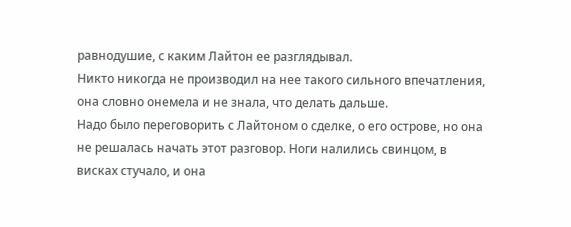равнодушие, с каким Лайтон ее разглядывал.
Никто никогда не производил на нее такого сильного впечатления, она словно онемела и не знала, что делать дальше.
Надо было переговорить с Лайтоном о сделке, о его острове, но она не решалась начать этот разговор. Ноги налились свинцом, в висках стучало, и она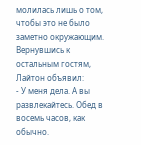молилась лишь о том, чтобы это не было заметно окружающим.
Вернувшись к остальным гостям, Лайтон объявил:
- У меня дела. А вы развлекайтесь. Обед в восемь часов, как обычно.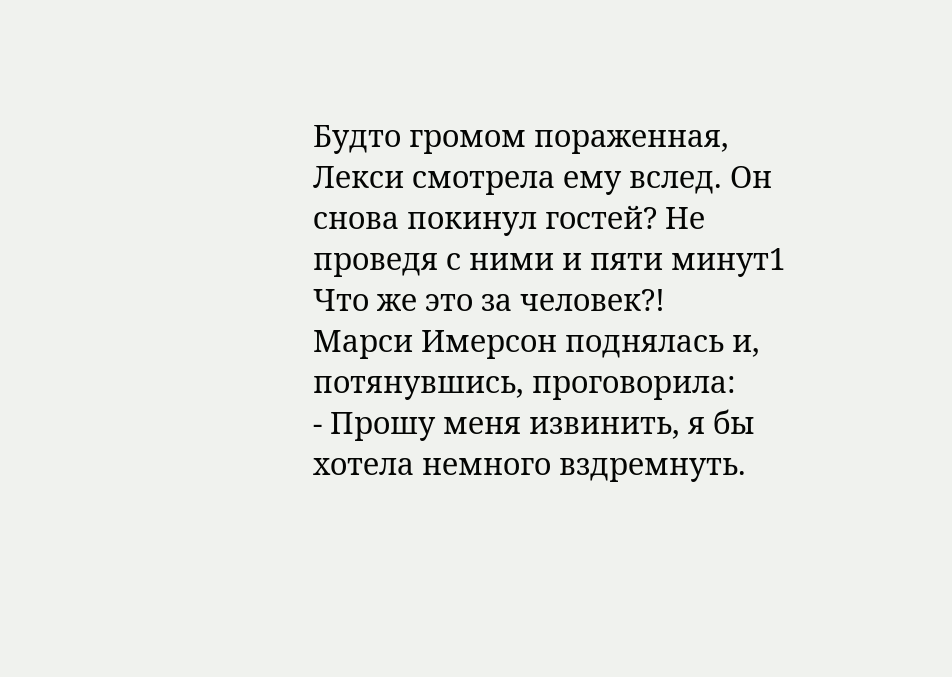Будто громом пораженная, Лекси смотрела ему вслед. Он снова покинул гостей? Не проведя с ними и пяти минут1 Что же это за человек?!
Марси Имерсон поднялась и, потянувшись, проговорила:
- Прошу меня извинить, я бы хотела немного вздремнуть.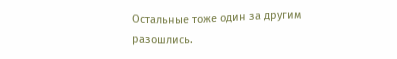Остальные тоже один за другим разошлись.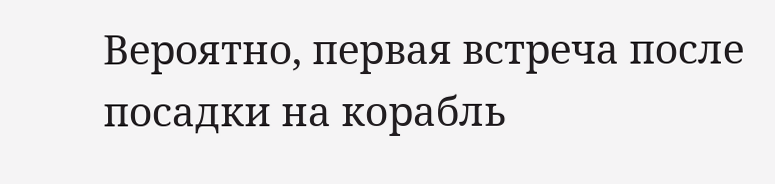Вероятно, первая встреча после посадки на корабль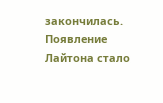закончилась. Появление Лайтона стало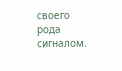своего рода сигналом.